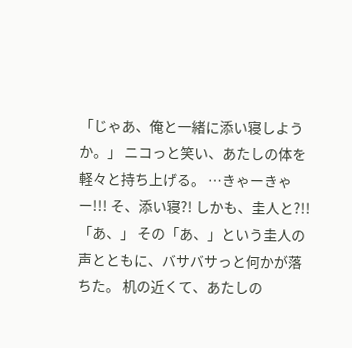「じゃあ、俺と一緒に添い寝しようか。」 ニコっと笑い、あたしの体を軽々と持ち上げる。 …きゃーきゃー!!! そ、添い寝?! しかも、圭人と?!! 「あ、」 その「あ、」という圭人の声とともに、バサバサっと何かが落ちた。 机の近くて、あたしの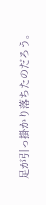足が引っ掛かり落ちたのだろう。